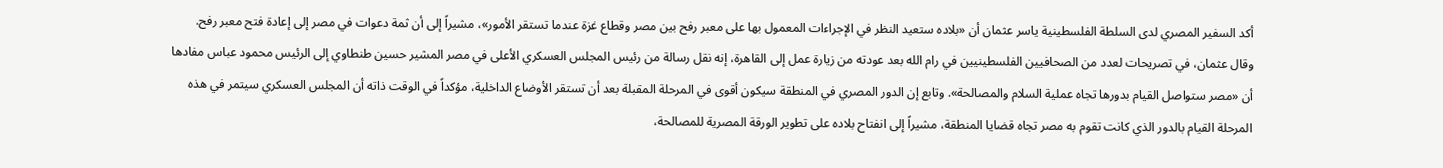أكد السفير المصري لدى السلطة الفلسطينية ياسر عثمان أن «بلاده ستعيد النظر في الإجراءات المعمول بها على معبر رفح بين مصر وقطاع غزة عندما تستقر الأمور»، مشيراً إلى أن ثمة دعوات في مصر إلى إعادة فتح معبر رفح.
وقال عثمان، في تصريحات لعدد من الصحافيين الفلسطينيين في رام الله بعد عودته من زيارة عمل إلى القاهرة، إنه نقل رسالة من رئيس المجلس العسكري الأعلى في مصر المشير حسين طنطاوي إلى الرئيس محمود عباس مفادها أن «مصر ستواصل القيام بدورها تجاه عملية السلام والمصالحة». وتابع إن الدور المصري في المنطقة سيكون أقوى في المرحلة المقبلة بعد أن تستقر الأوضاع الداخلية، مؤكداً في الوقت ذاته أن المجلس العسكري سيتمر في هذه المرحلة القيام بالدور الذي كانت تقوم به مصر تجاه قضايا المنطقة، مشيراً إلى انفتاح بلاده على تطوير الورقة المصرية للمصالحة،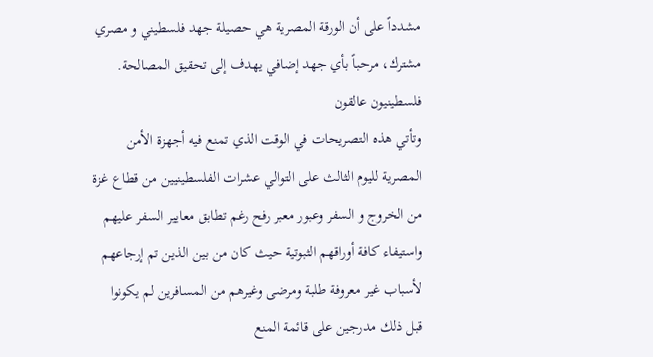مشدداً على أن الورقة المصرية هي حصيلة جهد فلسطيني و مصري مشترك، مرحباً بأي جهد إضافي يهدف إلى تحقيق المصالحة.
فلسطينيون عالقون
وتأتي هذه التصريحات في الوقت الذي تمنع فيه أجهزة الأمن المصرية لليوم الثالث على التوالي عشرات الفلسطينيين من قطاع غزة من الخروج و السفر وعبور معبر رفح رغم تطابق معايير السفر عليهم واستيفاء كافة أوراقهم الثبوتية حيث كان من بين الذين تم إرجاعهم لأسباب غير معروفة طلبة ومرضى وغيرهم من المسافرين لم يكونوا قبل ذلك مدرجين على قائمة المنع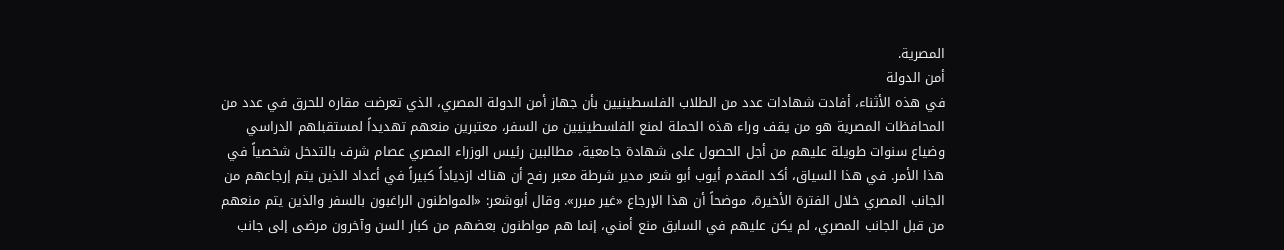المصرية.
أمن الدولة
في هذه الأثناء، أفادت شهادات عدد من الطلاب الفلسطينيين بأن جهاز أمن الدولة المصري، الذي تعرضت مقاره للحرق في عدد من المحافظات المصرية هو من يقف وراء هذه الحملة لمنع الفلسطينيين من السفر، معتبرين منعهم تهديداً لمستقبلهم الدراسي وضياع سنوات طويلة عليهم من أجل الحصول على شهادة جامعية، مطالبين رئيس الوزراء المصري عصام شرف بالتدخل شخصياً في هذا الأمر. في هذا السياق، أكد المقدم أيوب أبو شعر مدير شرطة معبر رفح أن هناك ازدياداً كبيراً في أعداد الذين يتم إرجاعهم من الجانب المصري خلال الفترة الأخيرة، موضحاً أن هذا الإرجاع «غير مبرر». وقال أبوشعر: «المواطنون الراغبون بالسفر والذين يتم منعهم من قبل الجانب المصري، لم يكن عليهم في السابق منع أمني، إنما هم مواطنون بعضهم من كبار السن وآخرون مرضى إلى جانب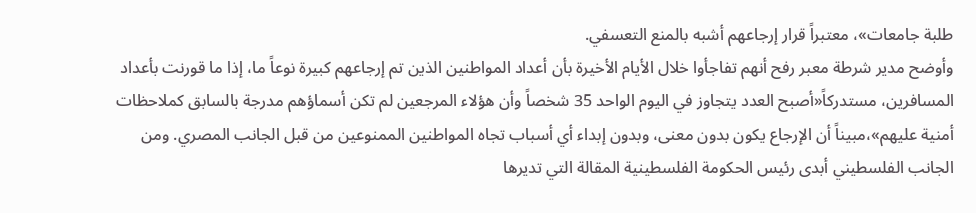طلبة جامعات»، معتبراً قرار إرجاعهم أشبه بالمنع التعسفي.
وأوضح مدير شرطة معبر رفح أنهم تفاجأوا خلال الأيام الأخيرة بأن أعداد المواطنين الذين تم إرجاعهم كبيرة نوعاً ما، إذا ما قورنت بأعداد المسافرين، مستدركاً«أصبح العدد يتجاوز في اليوم الواحد 35 شخصاً وأن هؤلاء المرجعين لم تكن أسماؤهم مدرجة بالسابق كملاحظات أمنية عليهم»،مبيناً أن الإرجاع يكون بدون معنى، وبدون إبداء أي أسباب تجاه المواطنين الممنوعين من قبل الجانب المصري. ومن الجانب الفلسطيني أبدى رئيس الحكومة الفلسطينية المقالة التي تديرها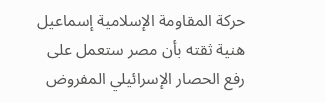حركة المقاومة الإسلامية إسماعيل هنية ثقته بأن مصر ستعمل على رفع الحصار الإسرائيلي المفروض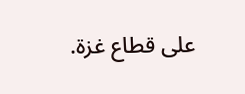على قطاع غزة.